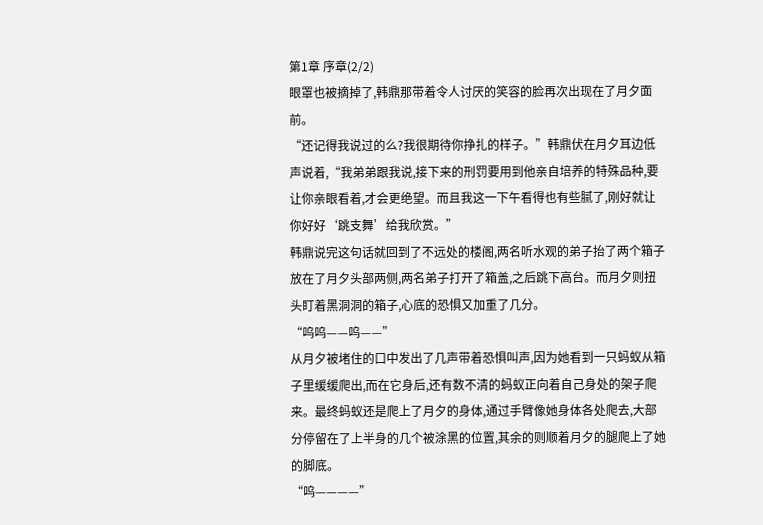第1章 序章(2/2)
眼罩也被摘掉了,韩鼎那带着令人讨厌的笑容的脸再次出现在了月夕面前。
“还记得我说过的么?我很期待你挣扎的样子。”韩鼎伏在月夕耳边低声说着,“我弟弟跟我说,接下来的刑罚要用到他亲自培养的特殊品种,要让你亲眼看着,才会更绝望。而且我这一下午看得也有些腻了,刚好就让你好好‘跳支舞’给我欣赏。”
韩鼎说完这句话就回到了不远处的楼阁,两名听水观的弟子抬了两个箱子放在了月夕头部两侧,两名弟子打开了箱盖,之后跳下高台。而月夕则扭头盯着黑洞洞的箱子,心底的恐惧又加重了几分。
“呜呜——呜——”
从月夕被堵住的口中发出了几声带着恐惧叫声,因为她看到一只蚂蚁从箱子里缓缓爬出,而在它身后,还有数不清的蚂蚁正向着自己身处的架子爬来。最终蚂蚁还是爬上了月夕的身体,通过手臂像她身体各处爬去,大部分停留在了上半身的几个被涂黑的位置,其余的则顺着月夕的腿爬上了她的脚底。
“呜————”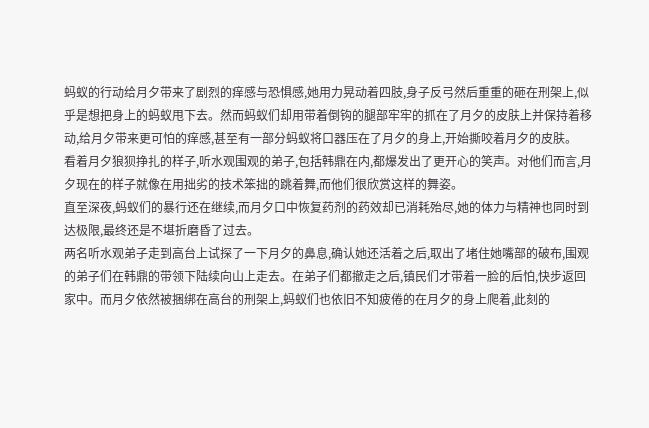蚂蚁的行动给月夕带来了剧烈的痒感与恐惧感,她用力晃动着四肢,身子反弓然后重重的砸在刑架上,似乎是想把身上的蚂蚁甩下去。然而蚂蚁们却用带着倒钩的腿部牢牢的抓在了月夕的皮肤上并保持着移动,给月夕带来更可怕的痒感,甚至有一部分蚂蚁将口器压在了月夕的身上,开始撕咬着月夕的皮肤。
看着月夕狼狈挣扎的样子,听水观围观的弟子,包括韩鼎在内,都爆发出了更开心的笑声。对他们而言,月夕现在的样子就像在用拙劣的技术笨拙的跳着舞,而他们很欣赏这样的舞姿。
直至深夜,蚂蚁们的暴行还在继续,而月夕口中恢复药剂的药效却已消耗殆尽,她的体力与精神也同时到达极限,最终还是不堪折磨昏了过去。
两名听水观弟子走到高台上试探了一下月夕的鼻息,确认她还活着之后,取出了堵住她嘴部的破布,围观的弟子们在韩鼎的带领下陆续向山上走去。在弟子们都撤走之后,镇民们才带着一脸的后怕,快步返回家中。而月夕依然被捆绑在高台的刑架上,蚂蚁们也依旧不知疲倦的在月夕的身上爬着,此刻的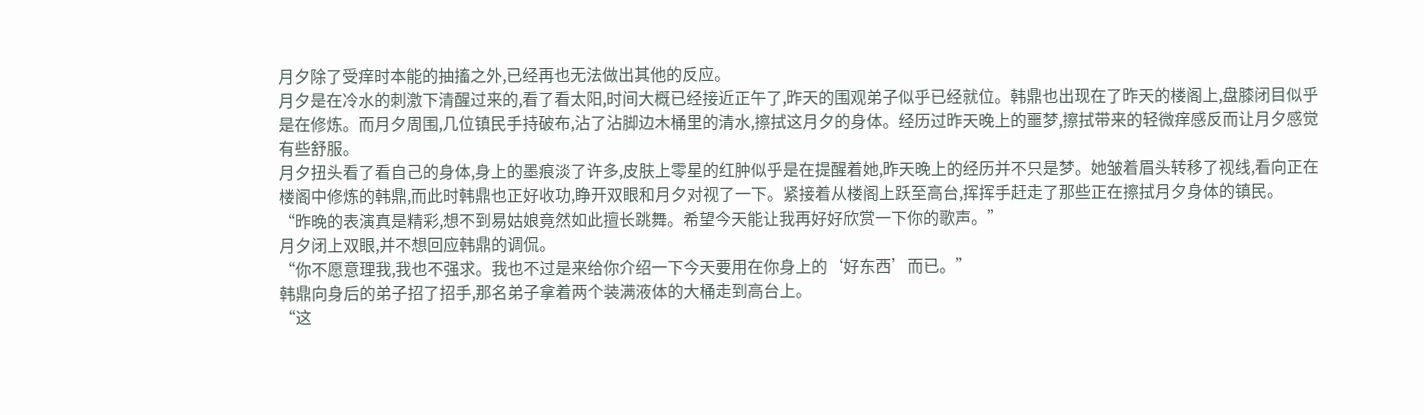月夕除了受痒时本能的抽搐之外,已经再也无法做出其他的反应。
月夕是在冷水的刺激下清醒过来的,看了看太阳,时间大概已经接近正午了,昨天的围观弟子似乎已经就位。韩鼎也出现在了昨天的楼阁上,盘膝闭目似乎是在修炼。而月夕周围,几位镇民手持破布,沾了沾脚边木桶里的清水,擦拭这月夕的身体。经历过昨天晚上的噩梦,擦拭带来的轻微痒感反而让月夕感觉有些舒服。
月夕扭头看了看自己的身体,身上的墨痕淡了许多,皮肤上零星的红肿似乎是在提醒着她,昨天晚上的经历并不只是梦。她皱着眉头转移了视线,看向正在楼阁中修炼的韩鼎,而此时韩鼎也正好收功,睁开双眼和月夕对视了一下。紧接着从楼阁上跃至高台,挥挥手赶走了那些正在擦拭月夕身体的镇民。
“昨晚的表演真是精彩,想不到易姑娘竟然如此擅长跳舞。希望今天能让我再好好欣赏一下你的歌声。”
月夕闭上双眼,并不想回应韩鼎的调侃。
“你不愿意理我,我也不强求。我也不过是来给你介绍一下今天要用在你身上的‘好东西’而已。”
韩鼎向身后的弟子招了招手,那名弟子拿着两个装满液体的大桶走到高台上。
“这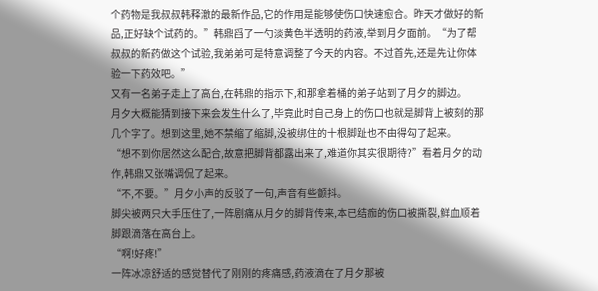个药物是我叔叔韩释澈的最新作品,它的作用是能够使伤口快速愈合。昨天才做好的新品,正好缺个试药的。”韩鼎舀了一勺淡黄色半透明的药液,举到月夕面前。“为了帮叔叔的新药做这个试验,我弟弟可是特意调整了今天的内容。不过首先,还是先让你体验一下药效吧。”
又有一名弟子走上了高台,在韩鼎的指示下,和那拿着桶的弟子站到了月夕的脚边。
月夕大概能猜到接下来会发生什么了,毕竟此时自己身上的伤口也就是脚背上被刻的那几个字了。想到这里,她不禁缩了缩脚,没被绑住的十根脚趾也不由得勾了起来。
“想不到你居然这么配合,故意把脚背都露出来了,难道你其实很期待?”看着月夕的动作,韩鼎又张嘴调侃了起来。
“不,不要。”月夕小声的反驳了一句,声音有些颤抖。
脚尖被两只大手压住了,一阵剧痛从月夕的脚背传来,本已结痂的伤口被撕裂,鲜血顺着脚跟滴落在高台上。
“啊!好疼!”
一阵冰凉舒适的感觉替代了刚刚的疼痛感,药液滴在了月夕那被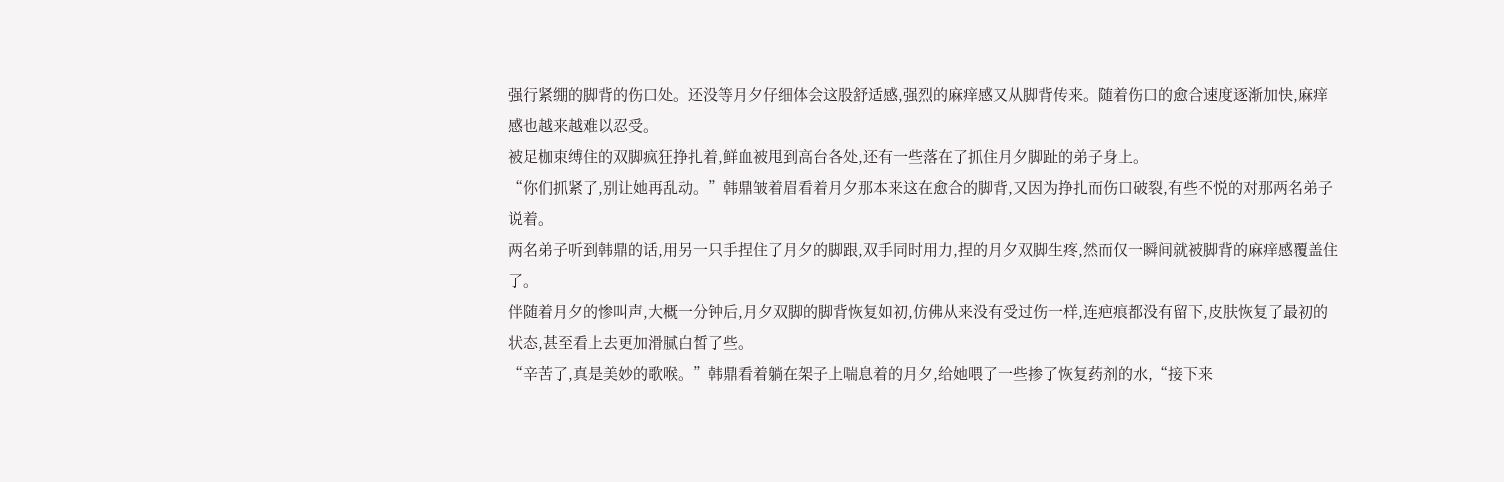强行紧绷的脚背的伤口处。还没等月夕仔细体会这股舒适感,强烈的麻痒感又从脚背传来。随着伤口的愈合速度逐渐加快,麻痒感也越来越难以忍受。
被足枷束缚住的双脚疯狂挣扎着,鲜血被甩到高台各处,还有一些落在了抓住月夕脚趾的弟子身上。
“你们抓紧了,别让她再乱动。”韩鼎皱着眉看着月夕那本来这在愈合的脚背,又因为挣扎而伤口破裂,有些不悦的对那两名弟子说着。
两名弟子听到韩鼎的话,用另一只手捏住了月夕的脚跟,双手同时用力,捏的月夕双脚生疼,然而仅一瞬间就被脚背的麻痒感覆盖住了。
伴随着月夕的惨叫声,大概一分钟后,月夕双脚的脚背恢复如初,仿佛从来没有受过伤一样,连疤痕都没有留下,皮肤恢复了最初的状态,甚至看上去更加滑腻白皙了些。
“辛苦了,真是美妙的歌喉。”韩鼎看着躺在架子上喘息着的月夕,给她喂了一些掺了恢复药剂的水,“接下来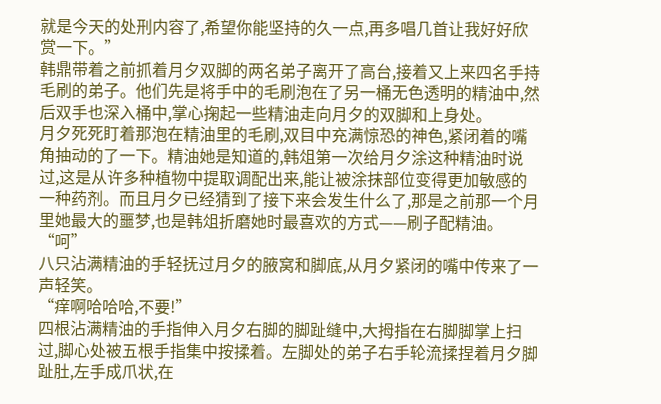就是今天的处刑内容了,希望你能坚持的久一点,再多唱几首让我好好欣赏一下。”
韩鼎带着之前抓着月夕双脚的两名弟子离开了高台,接着又上来四名手持毛刷的弟子。他们先是将手中的毛刷泡在了另一桶无色透明的精油中,然后双手也深入桶中,掌心掬起一些精油走向月夕的双脚和上身处。
月夕死死盯着那泡在精油里的毛刷,双目中充满惊恐的神色,紧闭着的嘴角抽动的了一下。精油她是知道的,韩俎第一次给月夕涂这种精油时说过,这是从许多种植物中提取调配出来,能让被涂抹部位变得更加敏感的一种药剂。而且月夕已经猜到了接下来会发生什么了,那是之前那一个月里她最大的噩梦,也是韩俎折磨她时最喜欢的方式——刷子配精油。
“呵”
八只沾满精油的手轻抚过月夕的腋窝和脚底,从月夕紧闭的嘴中传来了一声轻笑。
“痒啊哈哈哈,不要!”
四根沾满精油的手指伸入月夕右脚的脚趾缝中,大拇指在右脚脚掌上扫过,脚心处被五根手指集中按揉着。左脚处的弟子右手轮流揉捏着月夕脚趾肚,左手成爪状,在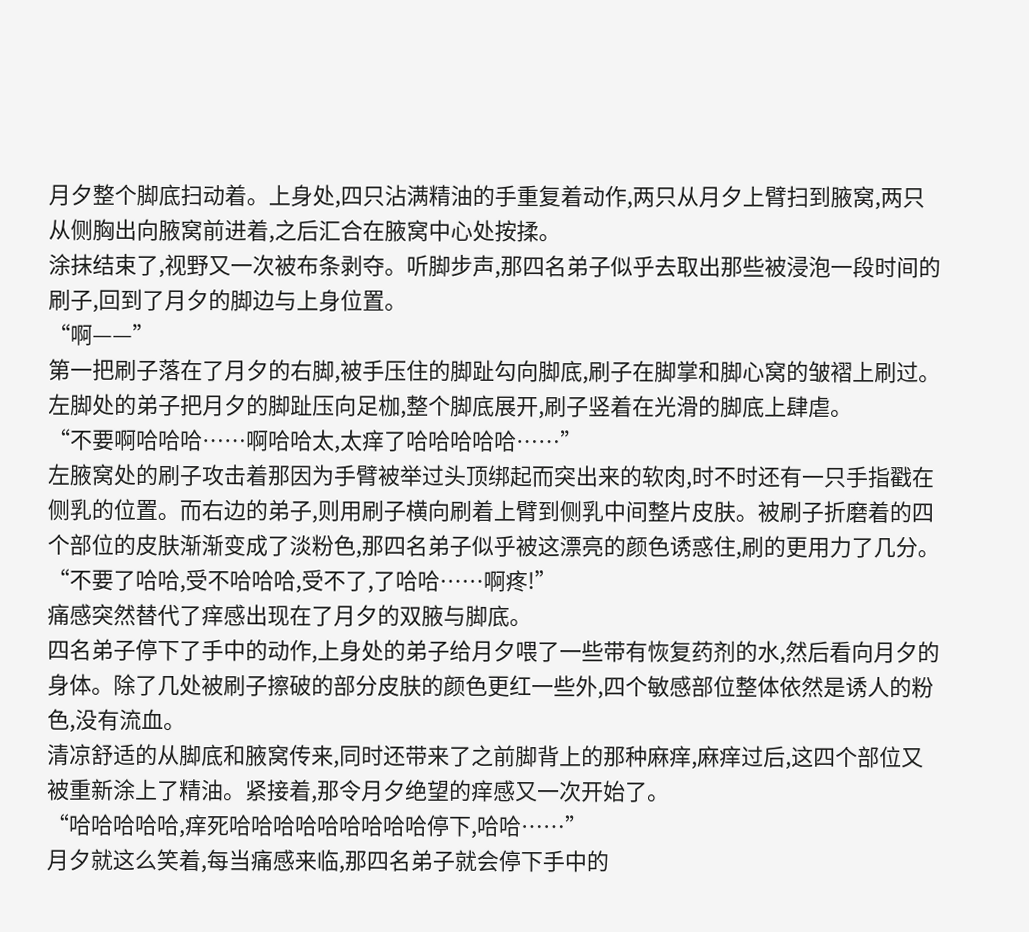月夕整个脚底扫动着。上身处,四只沾满精油的手重复着动作,两只从月夕上臂扫到腋窝,两只从侧胸出向腋窝前进着,之后汇合在腋窝中心处按揉。
涂抹结束了,视野又一次被布条剥夺。听脚步声,那四名弟子似乎去取出那些被浸泡一段时间的刷子,回到了月夕的脚边与上身位置。
“啊——”
第一把刷子落在了月夕的右脚,被手压住的脚趾勾向脚底,刷子在脚掌和脚心窝的皱褶上刷过。左脚处的弟子把月夕的脚趾压向足枷,整个脚底展开,刷子竖着在光滑的脚底上肆虐。
“不要啊哈哈哈……啊哈哈太,太痒了哈哈哈哈哈……”
左腋窝处的刷子攻击着那因为手臂被举过头顶绑起而突出来的软肉,时不时还有一只手指戳在侧乳的位置。而右边的弟子,则用刷子横向刷着上臂到侧乳中间整片皮肤。被刷子折磨着的四个部位的皮肤渐渐变成了淡粉色,那四名弟子似乎被这漂亮的颜色诱惑住,刷的更用力了几分。
“不要了哈哈,受不哈哈哈,受不了,了哈哈……啊疼!”
痛感突然替代了痒感出现在了月夕的双腋与脚底。
四名弟子停下了手中的动作,上身处的弟子给月夕喂了一些带有恢复药剂的水,然后看向月夕的身体。除了几处被刷子擦破的部分皮肤的颜色更红一些外,四个敏感部位整体依然是诱人的粉色,没有流血。
清凉舒适的从脚底和腋窝传来,同时还带来了之前脚背上的那种麻痒,麻痒过后,这四个部位又被重新涂上了精油。紧接着,那令月夕绝望的痒感又一次开始了。
“哈哈哈哈哈,痒死哈哈哈哈哈哈哈哈哈停下,哈哈……”
月夕就这么笑着,每当痛感来临,那四名弟子就会停下手中的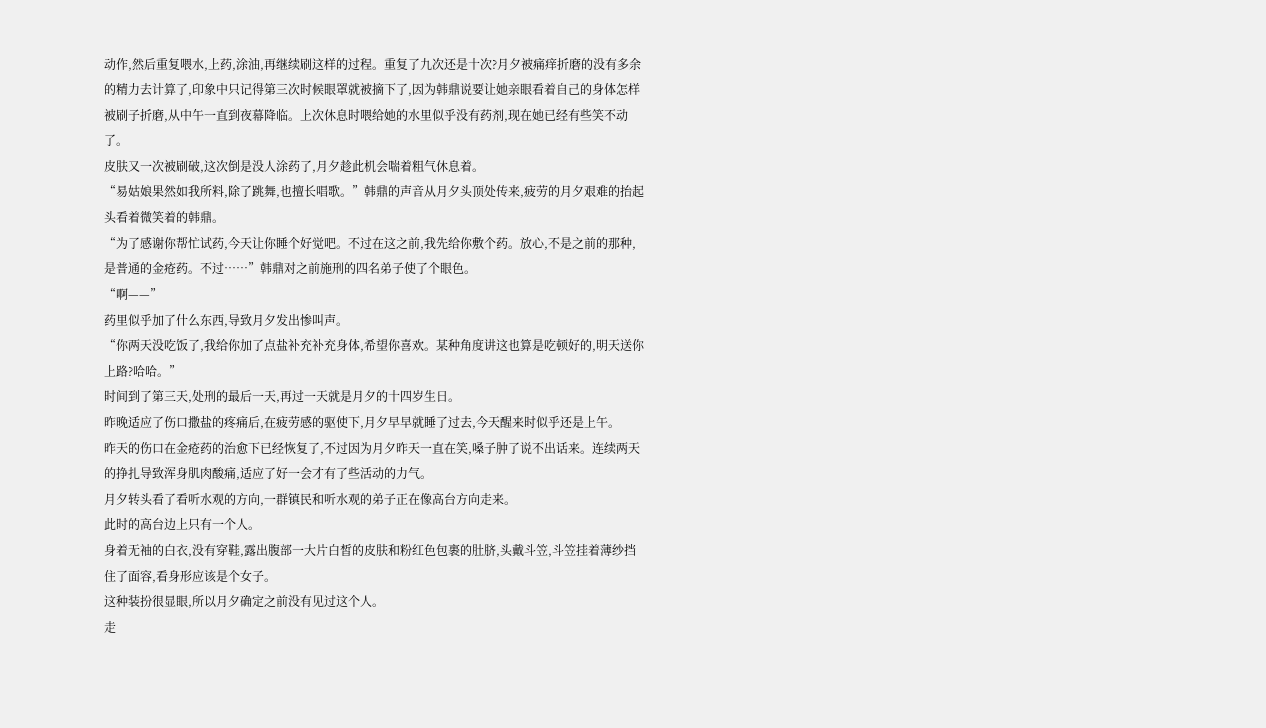动作,然后重复喂水,上药,涂油,再继续刷这样的过程。重复了九次还是十次?月夕被痛痒折磨的没有多余的精力去计算了,印象中只记得第三次时候眼罩就被摘下了,因为韩鼎说要让她亲眼看着自己的身体怎样被刷子折磨,从中午一直到夜幕降临。上次休息时喂给她的水里似乎没有药剂,现在她已经有些笑不动了。
皮肤又一次被刷破,这次倒是没人涂药了,月夕趁此机会喘着粗气休息着。
“易姑娘果然如我所料,除了跳舞,也擅长唱歌。”韩鼎的声音从月夕头顶处传来,疲劳的月夕艰难的抬起头看着微笑着的韩鼎。
“为了感谢你帮忙试药,今天让你睡个好觉吧。不过在这之前,我先给你敷个药。放心,不是之前的那种,是普通的金疮药。不过……”韩鼎对之前施刑的四名弟子使了个眼色。
“啊——”
药里似乎加了什么东西,导致月夕发出惨叫声。
“你两天没吃饭了,我给你加了点盐补充补充身体,希望你喜欢。某种角度讲这也算是吃顿好的,明天送你上路?哈哈。”
时间到了第三天,处刑的最后一天,再过一天就是月夕的十四岁生日。
昨晚适应了伤口撒盐的疼痛后,在疲劳感的驱使下,月夕早早就睡了过去,今天醒来时似乎还是上午。
昨天的伤口在金疮药的治愈下已经恢复了,不过因为月夕昨天一直在笑,嗓子肿了说不出话来。连续两天的挣扎导致浑身肌肉酸痛,适应了好一会才有了些活动的力气。
月夕转头看了看听水观的方向,一群镇民和听水观的弟子正在像高台方向走来。
此时的高台边上只有一个人。
身着无袖的白衣,没有穿鞋,露出腹部一大片白皙的皮肤和粉红色包裹的肚脐,头戴斗笠,斗笠挂着薄纱挡住了面容,看身形应该是个女子。
这种装扮很显眼,所以月夕确定之前没有见过这个人。
走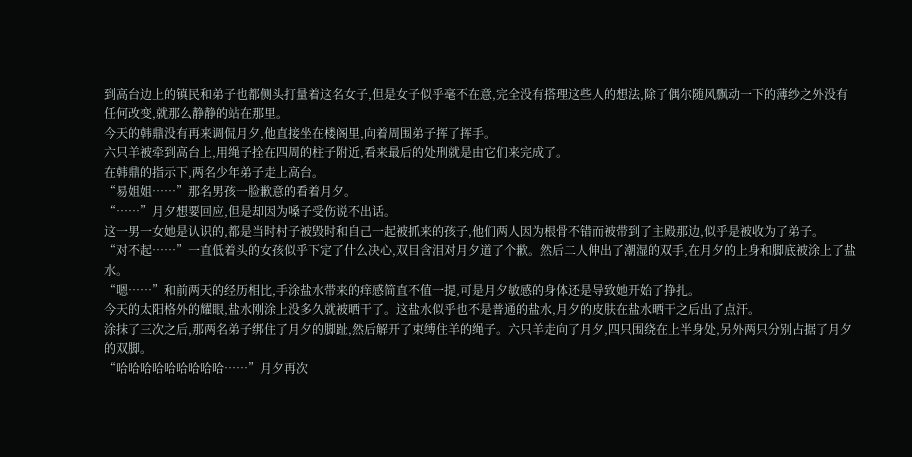到高台边上的镇民和弟子也都侧头打量着这名女子,但是女子似乎毫不在意,完全没有搭理这些人的想法,除了偶尔随风飘动一下的薄纱之外没有任何改变,就那么静静的站在那里。
今天的韩鼎没有再来调侃月夕,他直接坐在楼阁里,向着周围弟子挥了挥手。
六只羊被牵到高台上,用绳子拴在四周的柱子附近,看来最后的处刑就是由它们来完成了。
在韩鼎的指示下,两名少年弟子走上高台。
“易姐姐……”那名男孩一脸歉意的看着月夕。
“……”月夕想要回应,但是却因为嗓子受伤说不出话。
这一男一女她是认识的,都是当时村子被毁时和自己一起被抓来的孩子,他们两人因为根骨不错而被带到了主殿那边,似乎是被收为了弟子。
“对不起……”一直低着头的女孩似乎下定了什么决心,双目含泪对月夕道了个歉。然后二人伸出了潮湿的双手,在月夕的上身和脚底被涂上了盐水。
“嗯……”和前两天的经历相比,手涂盐水带来的痒感简直不值一提,可是月夕敏感的身体还是导致她开始了挣扎。
今天的太阳格外的耀眼,盐水刚涂上没多久就被晒干了。这盐水似乎也不是普通的盐水,月夕的皮肤在盐水晒干之后出了点汗。
涂抹了三次之后,那两名弟子绑住了月夕的脚趾,然后解开了束缚住羊的绳子。六只羊走向了月夕,四只围绕在上半身处,另外两只分别占据了月夕的双脚。
“哈哈哈哈哈哈哈哈哈……”月夕再次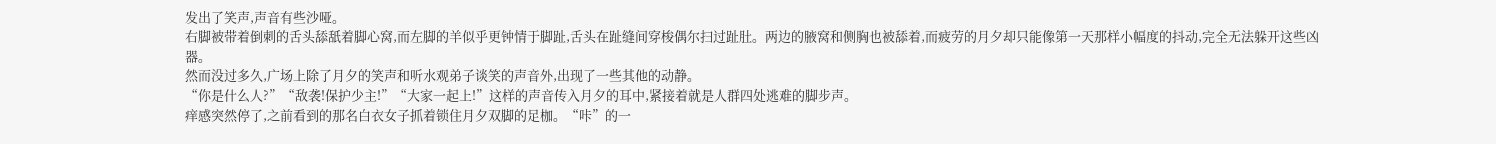发出了笑声,声音有些沙哑。
右脚被带着倒刺的舌头舔舐着脚心窝,而左脚的羊似乎更钟情于脚趾,舌头在趾缝间穿梭偶尔扫过趾肚。两边的腋窝和侧胸也被舔着,而疲劳的月夕却只能像第一天那样小幅度的抖动,完全无法躲开这些凶器。
然而没过多久,广场上除了月夕的笑声和听水观弟子谈笑的声音外,出现了一些其他的动静。
“你是什么人?”“敌袭!保护少主!”“大家一起上!”这样的声音传入月夕的耳中,紧接着就是人群四处逃难的脚步声。
痒感突然停了,之前看到的那名白衣女子抓着锁住月夕双脚的足枷。“咔”的一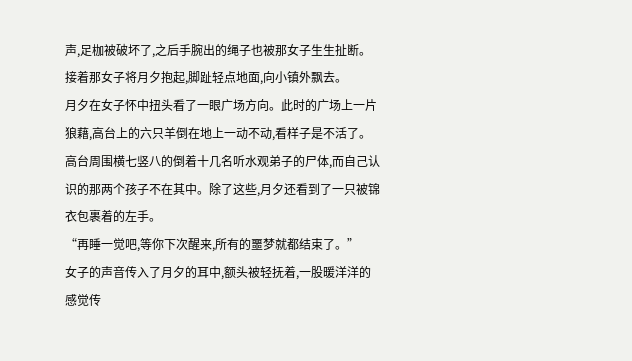声,足枷被破坏了,之后手腕出的绳子也被那女子生生扯断。接着那女子将月夕抱起,脚趾轻点地面,向小镇外飘去。
月夕在女子怀中扭头看了一眼广场方向。此时的广场上一片狼藉,高台上的六只羊倒在地上一动不动,看样子是不活了。高台周围横七竖八的倒着十几名听水观弟子的尸体,而自己认识的那两个孩子不在其中。除了这些,月夕还看到了一只被锦衣包裹着的左手。
“再睡一觉吧,等你下次醒来,所有的噩梦就都结束了。”
女子的声音传入了月夕的耳中,额头被轻抚着,一股暖洋洋的感觉传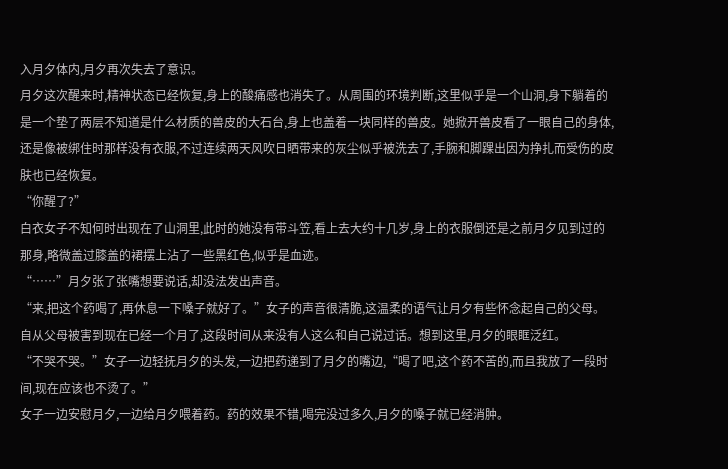入月夕体内,月夕再次失去了意识。
月夕这次醒来时,精神状态已经恢复,身上的酸痛感也消失了。从周围的环境判断,这里似乎是一个山洞,身下躺着的是一个垫了两层不知道是什么材质的兽皮的大石台,身上也盖着一块同样的兽皮。她掀开兽皮看了一眼自己的身体,还是像被绑住时那样没有衣服,不过连续两天风吹日晒带来的灰尘似乎被洗去了,手腕和脚踝出因为挣扎而受伤的皮肤也已经恢复。
“你醒了?”
白衣女子不知何时出现在了山洞里,此时的她没有带斗笠,看上去大约十几岁,身上的衣服倒还是之前月夕见到过的那身,略微盖过膝盖的裙摆上沾了一些黑红色,似乎是血迹。
“……”月夕张了张嘴想要说话,却没法发出声音。
“来,把这个药喝了,再休息一下嗓子就好了。”女子的声音很清脆,这温柔的语气让月夕有些怀念起自己的父母。
自从父母被害到现在已经一个月了,这段时间从来没有人这么和自己说过话。想到这里,月夕的眼眶泛红。
“不哭不哭。”女子一边轻抚月夕的头发,一边把药递到了月夕的嘴边,“喝了吧,这个药不苦的,而且我放了一段时间,现在应该也不烫了。”
女子一边安慰月夕,一边给月夕喂着药。药的效果不错,喝完没过多久,月夕的嗓子就已经消肿。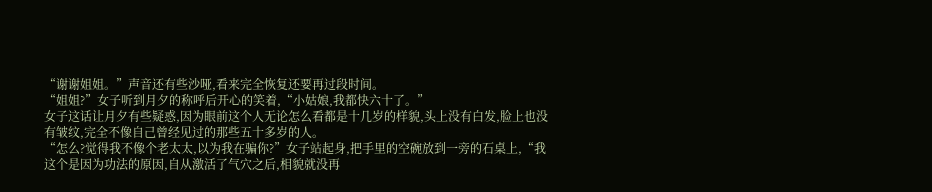“谢谢姐姐。”声音还有些沙哑,看来完全恢复还要再过段时间。
“姐姐?”女子听到月夕的称呼后开心的笑着,“小姑娘,我都快六十了。”
女子这话让月夕有些疑惑,因为眼前这个人无论怎么看都是十几岁的样貌,头上没有白发,脸上也没有皱纹,完全不像自己曾经见过的那些五十多岁的人。
“怎么?觉得我不像个老太太,以为我在骗你?”女子站起身,把手里的空碗放到一旁的石桌上,“我这个是因为功法的原因,自从激活了气穴之后,相貌就没再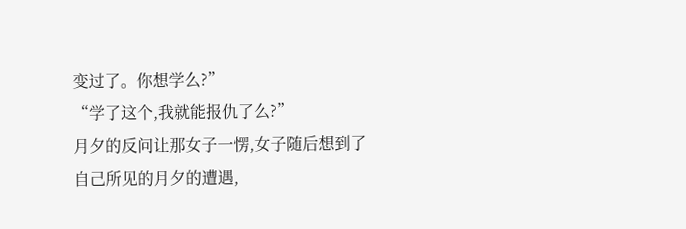变过了。你想学么?”
“学了这个,我就能报仇了么?”
月夕的反问让那女子一愣,女子随后想到了自己所见的月夕的遭遇,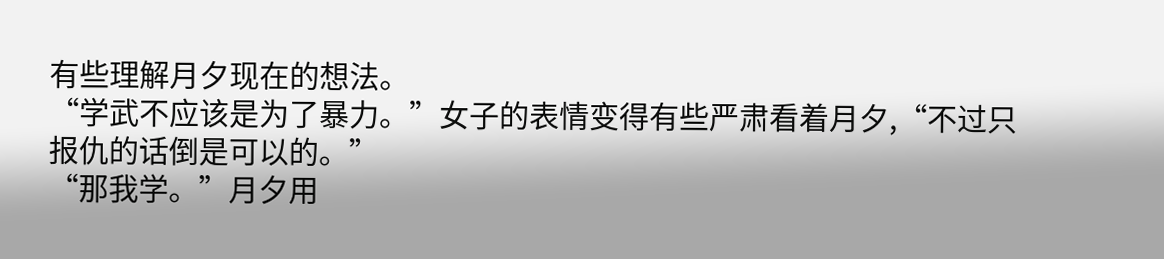有些理解月夕现在的想法。
“学武不应该是为了暴力。”女子的表情变得有些严肃看着月夕,“不过只报仇的话倒是可以的。”
“那我学。”月夕用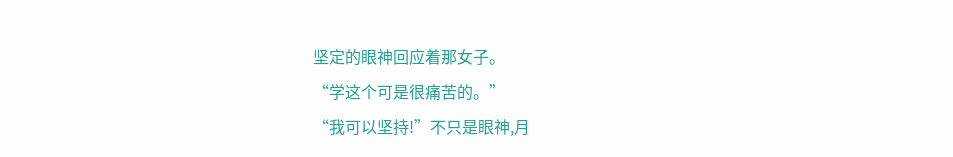坚定的眼神回应着那女子。
“学这个可是很痛苦的。”
“我可以坚持!”不只是眼神,月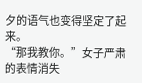夕的语气也变得坚定了起来。
“那我教你。”女子严肃的表情消失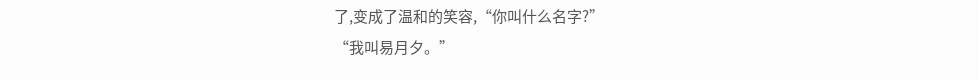了,变成了温和的笑容,“你叫什么名字?”
“我叫易月夕。”